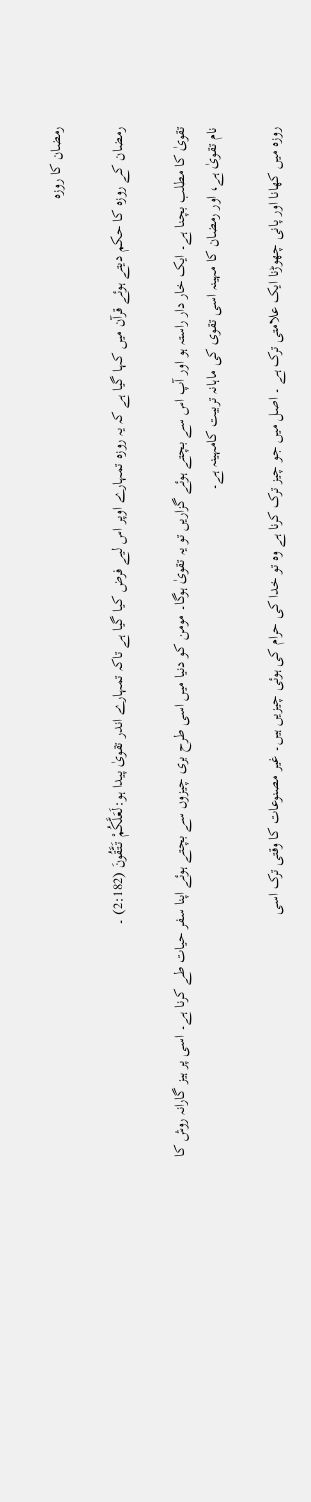رمضان کا روزہ

رمضان کے روزہ کا حکم دیتے ہوئے قرآن میں کہا گیا ہے کہ یہ روزہ تمہارے اوپر اس لیے فرض کیا گیا ہے تاکہ تمہارے اندر تقویٰ پیدا ہو:لَعَلَّكُمْ تَتَّقُونَ (2:182) ۔

تقویٰ کا مطلب بچنا ہے۔ ایک خار دار راستہ ہو اور آپ اس سے بچتے ہوئے گزاریں تو یہ تقویٰ ہوگا۔ مومن کو دنیا میں اسی طرح بری چیزوں سے بچتے ہوئے اپنا سفر حیات طے کرنا ہے۔ اسی پر ہیز گارانہ روش کا نام تقویٰ ہے، اور رمضان کا مہینہ اسی تقوی کی ماہانہ تربیت کامہینہ ہے۔

روزہ میں کھانا اور پانی چھوڑنا ایک علامتی ترک ہے ۔ اصل میں جو چیز ترک کرنا ہے وہ تو خدا کی حرام کی ہوئی چیزیں ہیں۔ غیر مصنوعات کا وقتی ترک اسی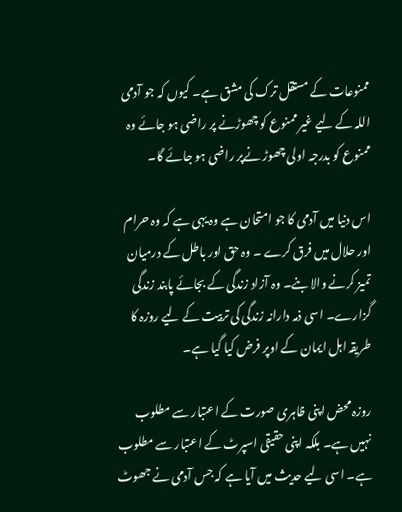ممنوعات کے مستقل ترک کی مشق ہے۔ کیوں کہ جو آدمی اللہ کے لیے غیر ممنوع کو چھوڑنے پر راضی ہو جائے وہ ممنوع کو بدرجہ اولی چھوڑ نےپر راضی ہو جائے گا۔

اس دنیا میں آدمی کا جو امتحان ہے وہ یہی ہے کہ وہ حرام اور حلال میں فرق کرے ۔ وہ حق اور باطل کے درمیان تمیز کرنے والا بنے۔ وہ آزاد زندگی کے بجائے پابند زندگی گزارے۔ اسی ذمہ دارانہ زندگی کی تربیت کے لیے روزہ کا طریقہ اہل ایمان کے اوپر فرض کیا گیا ہے۔

روزہ محض اپنی ظاہری صورت کے اعتبار سے مطلوب نہیں ہے۔ بلکہ اپنی حقیقی اسپرٹ کے اعتبار سے مطلوب ہے۔ اسی لیے حدیث میں آیا ہے کہ جس آدمی نے جھوٹ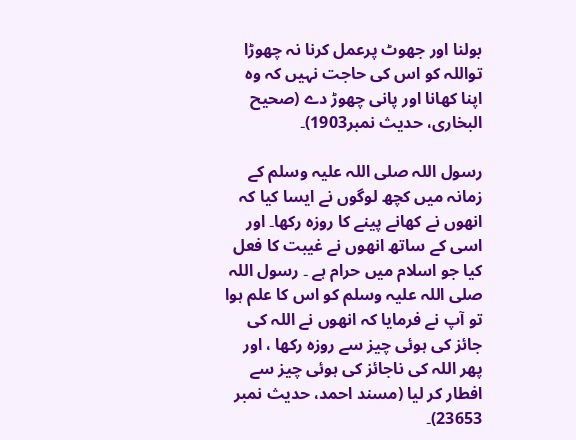بولنا اور جھوٹ پرعمل کرنا نہ چھوڑا تواللہ کو اس کی حاجت نہیں کہ وہ اپنا کھانا اور پانی چھوڑ دے (صحیح البخاری، حدیث نمبر1903)۔

رسول اللہ صلی اللہ علیہ وسلم کے زمانہ میں کچھ لوگوں نے ایسا کیا کہ انھوں نے کھانے پینے کا روزہ رکھا۔ اور اسی کے ساتھ انھوں نے غیبت کا فعل کیا جو اسلام میں حرام ہے ۔ رسول اللہ صلی اللہ علیہ وسلم کو اس کا علم ہوا تو آپ نے فرمایا کہ انھوں نے اللہ کی جائز کی ہوئی چیز سے روزہ رکھا ، اور پھر اللہ کی ناجائز کی ہوئی چیز سے افطار کر لیا (مسند احمد، حدیث نمبر 23653)۔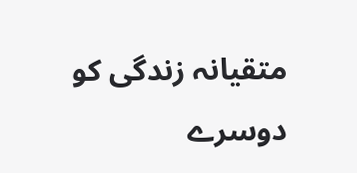متقیانہ زندگی کو دوسرے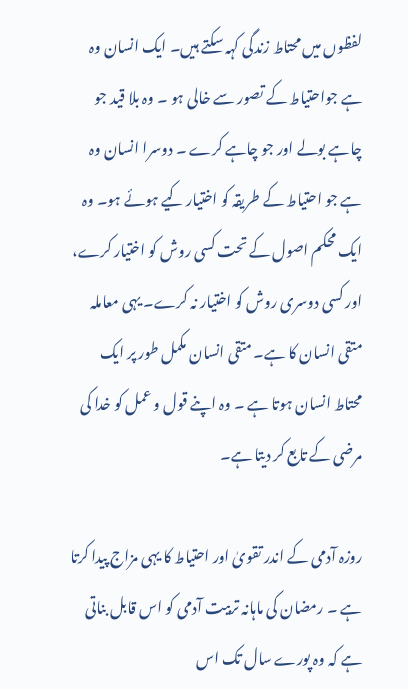لفظوں میں محتاط زندگی کہہ سکتے ہیں۔ ایک انسان وہ ہے جواحتیاط کے تصور سے خالی ہو ۔ وہ بلا قید جو چاہے بولے اور جو چاہے کرے ۔ دوسرا انسان وہ ہے جو احتیاط کے طریقہ کو اختیار کیے ہوئے ہو۔ وہ ایک محکم اصول کے تحت کسی روش کو اختیار کرے، اور کسی دوسری روش کو اختیار نہ کرے۔ یہی معاملہ متقی انسان کا ہے۔ متقی انسان مکمل طور پر ایک محتاط انسان ہوتا ہے ۔ وہ اپنے قول و عمل کو خدا کی مرضی کے تابع کر دیتا ہے۔

روزہ آدمی کے اندر تقویٰ اور احتیاط کا یہی مزاج پیدا کرتا ہے ۔ رمضان کی ماہانہ تربیت آدمی کو اس قابل بناتی ہے کہ وہ پورے سال تک اس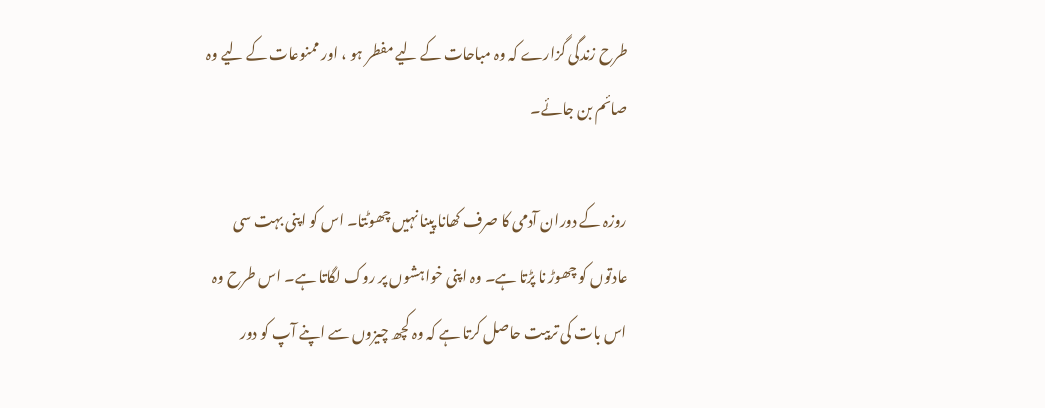طرح زندگی گزارے کہ وہ مباحات کے لیے مفطر ہو ، اور ممنوعات کے لیے وہ صائم بن جائے۔

روزہ کے دوران آدمی کا صرف کھانا پینا نہیں چھوٹتا۔ اس کو اپنی بہت سی عادتوں کو چھوڑ نا پڑتا ہے۔ وہ اپنی خواہشوں پر روک لگاتا ہے۔ اس طرح وہ اس بات کی تربیت حاصل کرتا ہے کہ وہ کچھ چیزوں سے اپنے آپ کو دور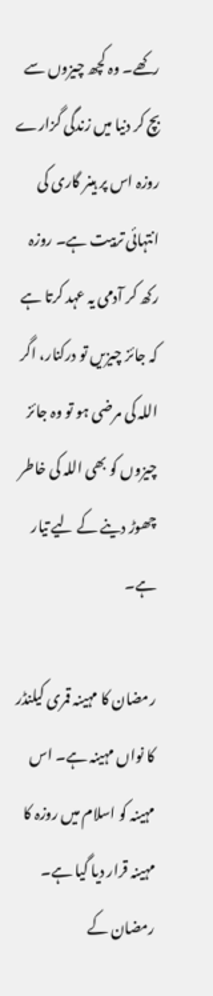رکھے۔ وہ کچھ چیزوں سے بچ کر دنیا میں زندگی گزارے روزہ اس پر ہینر گاری کی انتہائی تربیت ہے۔ روزہ رکھ کر آدمی یہ عہد کرتا ہے کہ جائز چیزیں تو درکنار، اگر اللہ کی مرضی ہو تو وہ جائز چیزوں کو بھی اللہ کی خاطر چھوڑ دینے کے لیے تیار ہے۔

رمضان کا مہینہ قمری کیلنڈر کا نواں مہینہ ہے۔ اس مہینہ کو اسلام میں روزہ کا مہینہ قرار دیا گیا ہے۔ رمضان کے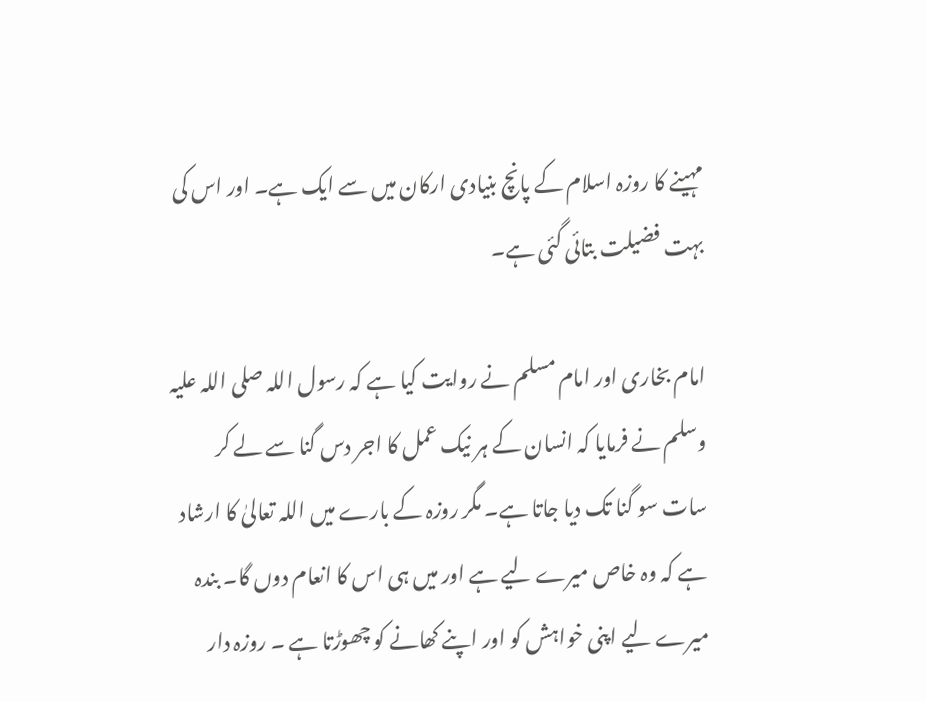مہینے کا روزہ اسلام کے پانچ بنیادی ارکان میں سے ایک ہے۔ اور اس کی بہت فضیلت بتائی گئی ہے۔

امام بخاری اور امام مسلم نے روایت کیا ہے کہ رسول اللہ صلی اللہ علیہ وسلم نے فرمایا کہ انسان کے ہر نیک عمل کا اجر دس گنا سے لے کر سات سو گنا تک دیا جاتا ہے۔ مگر روزہ کے بارے میں اللہ تعالیٰ کا ارشاد ہے کہ وہ خاص میرے لیے ہے اور میں ہی اس کا انعام دوں گا۔ بندہ میرے لیے اپنی خواہش کو اور اپنے کھانے کو چھوڑتا ہے ۔ روزہ دار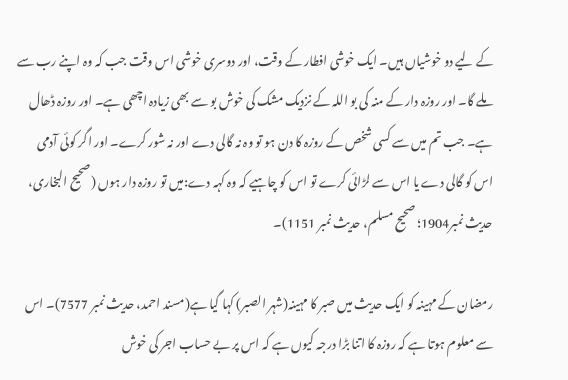کے لیے دو خوشیاں ہیں۔ ایک خوشی افطار کے وقت، اور دوسری خوشی اس وقت جب کہ وہ اپنے رب سے ملے گا۔ اور روزہ دار کے منہ کی بو اللہ کے نزدیک مشک کی خوش بو سے بھی زیادہ اچھی ہے۔ اور روزہ ڈھال ہے۔ جب تم میں سے کسی شخص کے روزہ کا دن ہو تو وہ نہ گالی دے اور نہ شور کرے۔ اور اگر کوئی آدمی اس کو گالی دے یا اس سے لڑائی کرے تو اس کو چاہیے کہ وہ کہہ دے:میں تو روزہ دار ہوں (صحیح البخاری، حدیث نمبر1904؛ صحیح مسلم، حدیث نمبر 1151)۔

رمضان کے مہینہ کو ایک حدیث میں صبر کا مہینہ(شہر الصبر) کہا گیا ہے(مسند احمد، حدیث نمبر 7577)۔ اس سے معلوم ہوتا ہے کہ روزہ کا اتنا بڑا درجہ کیوں ہے کہ اس پر بے حساب اجر کی خوش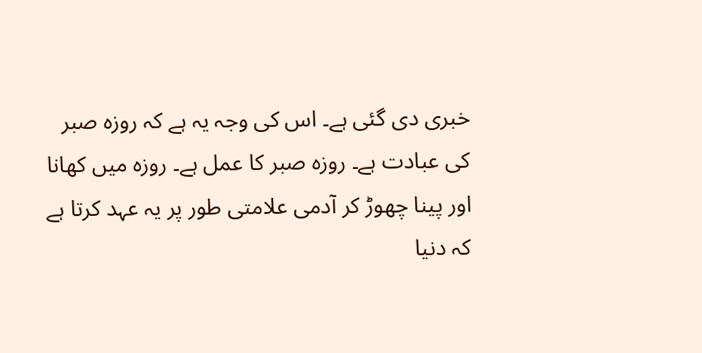خبری دی گئی ہے۔ اس کی وجہ یہ ہے کہ روزہ صبر کی عبادت ہے۔ روزہ صبر کا عمل ہے۔ روزہ میں کھانا اور پینا چھوڑ کر آدمی علامتی طور پر یہ عہد کرتا ہے کہ دنیا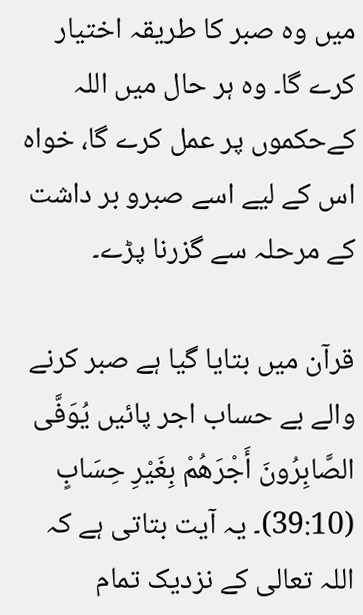میں وہ صبر کا طریقہ اختیار کرے گا۔ وہ ہر حال میں اللہ کےحکموں پر عمل کرے گا، خواہ اس کے لیے اسے صبرو بر داشت کے مرحلہ سے گزرنا پڑے۔

قرآن میں بتایا گیا ہے صبر کرنے والے بے حساب اجر پائیں يُوَفَّى الصَّابِرُونَ أَجْرَهُمْ بِغَيْرِ حِسَابٍ (39:10)۔ یہ آیت بتاتی ہے کہ اللہ تعالی کے نزدیک تمام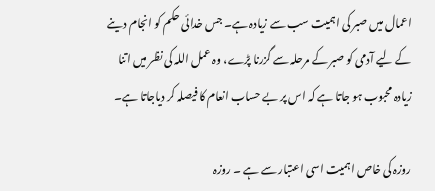اعمال میں صبر کی اہمیت سب سے زیادہ ہے۔ جس خدائی حکم کو انجام دینے کے لیے آدمی کو صبر کے مرحلہ سے گزرنا پڑے، وہ عمل اللہ کی نظر میں اتنا زیادہ محبوب ہو جاتا ہے کہ اس پر بے حساب انعام کا فیصلہ کر دیاجاتا ہے۔

روزہ کی خاص اہمیت اسی اعتبار سے ہے ۔ روزہ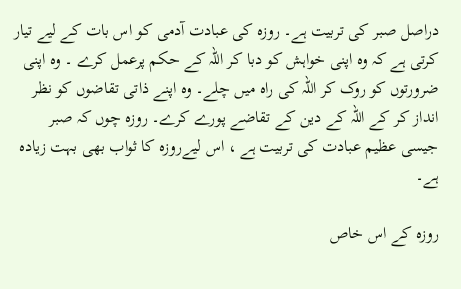دراصل صبر کی تربیت ہے۔ روزہ کی عبادت آدمی کو اس بات کے لیے تیار کرتی ہے کہ وہ اپنی خواہش کو دبا کر اللہ کے حکم پرعمل کرے ۔ وہ اپنی ضرورتوں کو روک کر اللہ کی راہ میں چلے۔ وہ اپنے ذاتی تقاضوں کو نظر انداز کر کے اللہ کے دین کے تقاضے پورے کرے۔ روزہ چوں کہ صبر جیسی عظیم عبادت کی تربیت ہے ، اس لیےروزہ کا ثواب بھی بہت زیادہ ہے۔

روزہ کے اس خاص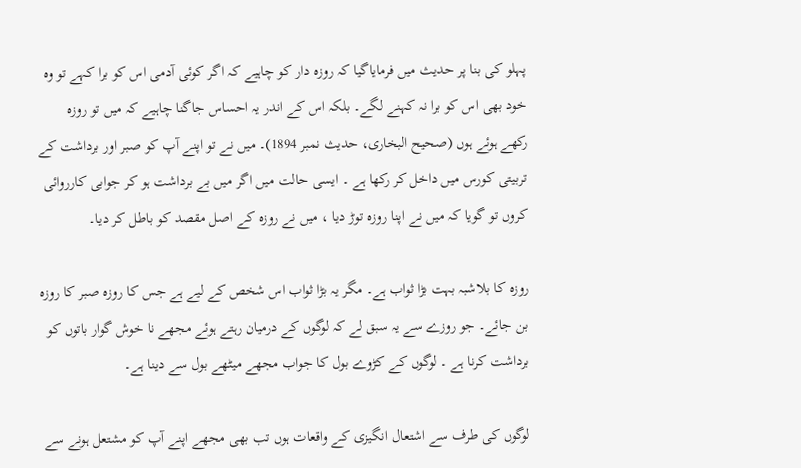پہلو کی بنا پر حدیث میں فرمایاگیا کہ روزہ دار کو چاہیے کہ اگر کوئی آدمی اس کو برا کہے تو وہ خود بھی اس کو برا نہ کہنے لگے۔ بلکہ اس کے اندر یہ احساس جاگنا چاہیے کہ میں تو روزہ رکھے ہوئے ہوں (صحیح البخاری، حدیث نمبر 1894)۔ میں نے تو اپنے آپ کو صبر اور برداشت کے تربیتی کورس میں داخل کر رکھا ہے ۔ ایسی حالت میں اگر میں بے برداشت ہو کر جوابی کارروائی کروں تو گویا کہ میں نے اپنا روزہ توڑ دیا ، میں نے روزہ کے اصل مقصد کو باطل کر دیا۔

روزہ کا بلاشبہ بہت بڑا ثواب ہے۔ مگر یہ بڑا ثواب اس شخص کے لیے ہے جس کا روزہ صبر کا روزہ بن جائے۔ جو روزے سے یہ سبق لے کہ لوگوں کے درمیان رہتے ہوئے مجھے نا خوش گوار باتوں کو برداشت کرنا ہے ۔ لوگوں کے کڑوے بول کا جواب مجھے میٹھے بول سے دینا ہے۔

لوگوں کی طرف سے اشتعال انگیزی کے واقعات ہوں تب بھی مجھے اپنے آپ کو مشتعل ہونے سے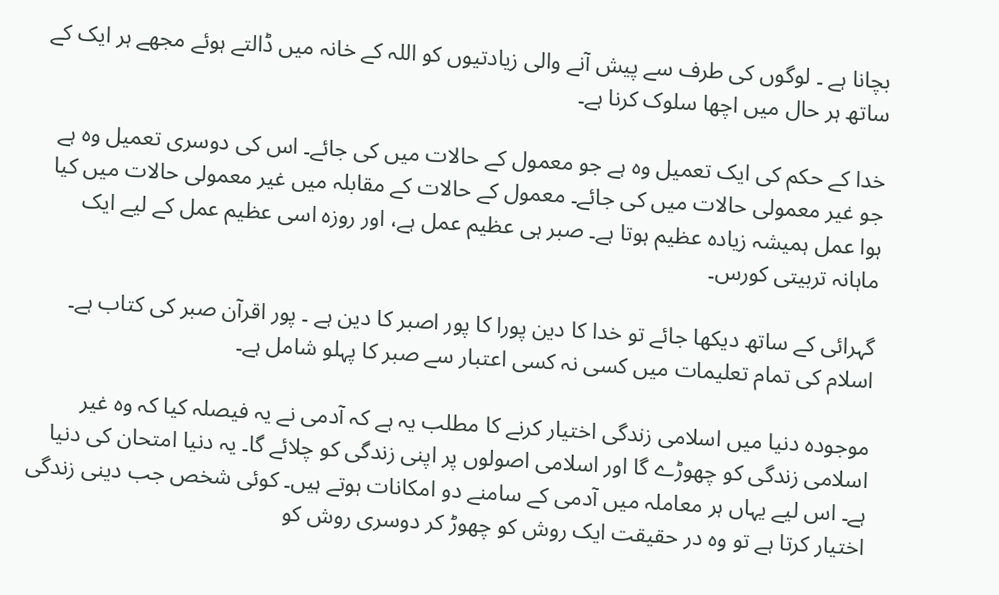بچانا ہے ۔ لوگوں کی طرف سے پیش آنے والی زیادتیوں کو اللہ کے خانہ میں ڈالتے ہوئے مجھے ہر ایک کے ساتھ ہر حال میں اچھا سلوک کرنا ہے۔

خدا کے حکم کی ایک تعمیل وہ ہے جو معمول کے حالات میں کی جائے۔ اس کی دوسری تعمیل وہ ہے جو غیر معمولی حالات میں کی جائے۔ معمول کے حالات کے مقابلہ میں غیر معمولی حالات میں کیا ہوا عمل ہمیشہ زیادہ عظیم ہوتا ہے۔ صبر ہی عظیم عمل ہے، اور روزہ اسی عظیم عمل کے لیے ایک ماہانہ تربیتی کورس۔

گہرائی کے ساتھ دیکھا جائے تو خدا کا دین پورا کا پور اصبر کا دین ہے ۔ پور اقرآن صبر کی کتاب ہے۔ اسلام کی تمام تعلیمات میں کسی نہ کسی اعتبار سے صبر کا پہلو شامل ہے۔

موجودہ دنیا میں اسلامی زندگی اختیار کرنے کا مطلب یہ ہے کہ آدمی نے یہ فیصلہ کیا کہ وہ غیر اسلامی زندگی کو چھوڑے گا اور اسلامی اصولوں پر اپنی زندگی کو چلائے گا۔ یہ دنیا امتحان کی دنیا ہے۔ اس لیے یہاں ہر معاملہ میں آدمی کے سامنے دو امکانات ہوتے ہیں۔ کوئی شخص جب دینی زندگی اختیار کرتا ہے تو وہ در حقیقت ایک روش کو چھوڑ کر دوسری روش کو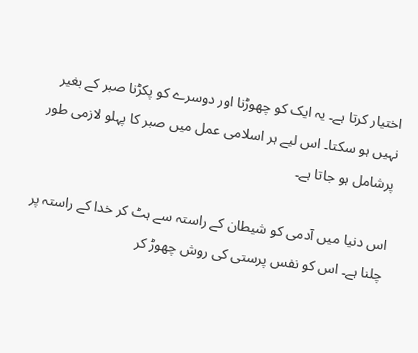اختیار کرتا ہے۔ یہ ایک کو چھوڑنا اور دوسرے کو پکڑنا صبر کے بغیر نہیں ہو سکتا۔ اس لیے ہر اسلامی عمل میں صبر کا پہلو لازمی طور پرشامل ہو جاتا ہے۔

اس دنیا میں آدمی کو شیطان کے راستہ سے ہٹ کر خدا کے راستہ پر چلنا ہے۔ اس کو نفس پرستی کی روش چھوڑ کر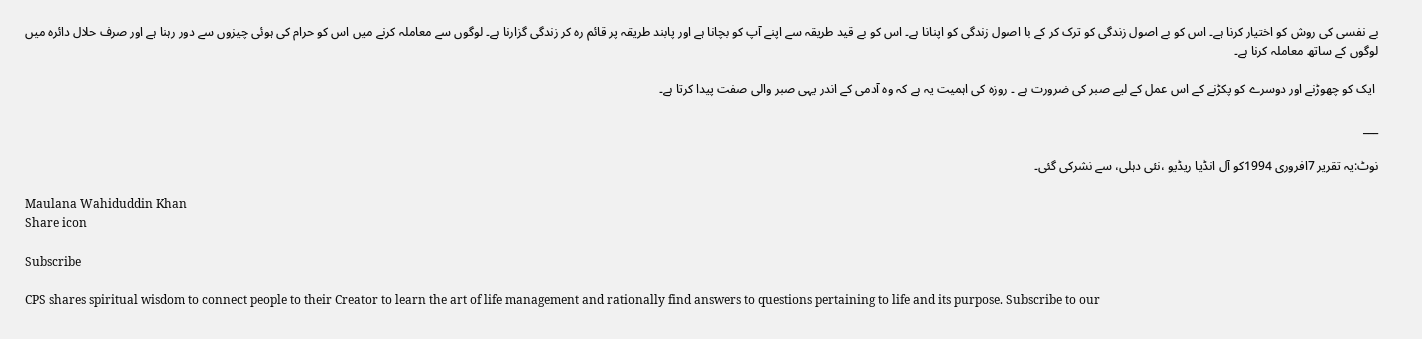بے نفسی کی روش کو اختیار کرنا ہے۔ اس کو بے اصول زندگی کو ترک کر کے با اصول زندگی کو اپنانا ہے۔ اس کو بے قید طریقہ سے اپنے آپ کو بچانا ہے اور پابند طریقہ پر قائم رہ کر زندگی گزارنا ہے۔ لوگوں سے معاملہ کرنے میں اس کو حرام کی ہوئی چیزوں سے دور رہنا ہے اور صرف حلال دائرہ میں لوگوں کے ساتھ معاملہ کرنا ہے۔

 ایک کو چھوڑنے اور دوسرے کو پکڑنے کے اس عمل کے لیے صبر کی ضرورت ہے ۔ روزہ کی اہمیت یہ ہے کہ وہ آدمی کے اندر یہی صبر والی صفت پیدا کرتا ہے۔

___

نوٹ:یہ تقریر 7افروری 1994کو آل انڈیا ریڈیو ،نئی دہلی، سے نشرکی گئی۔

Maulana Wahiduddin Khan
Share icon

Subscribe

CPS shares spiritual wisdom to connect people to their Creator to learn the art of life management and rationally find answers to questions pertaining to life and its purpose. Subscribe to our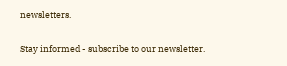newsletters.

Stay informed - subscribe to our newsletter.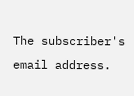The subscriber's email address.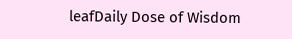leafDaily Dose of Wisdom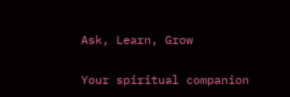Ask, Learn, Grow

Your spiritual companion